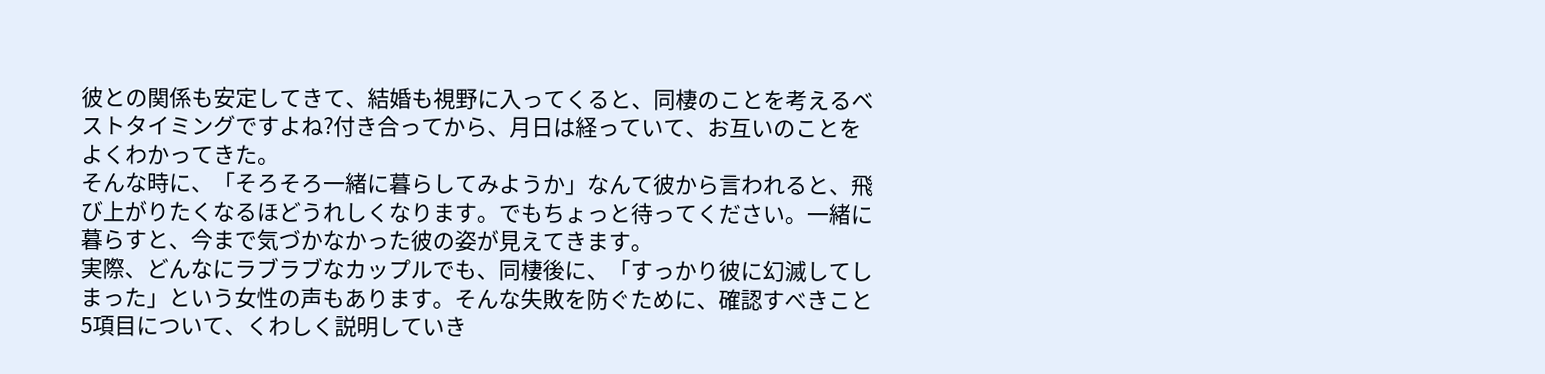彼との関係も安定してきて、結婚も視野に入ってくると、同棲のことを考えるベストタイミングですよね?付き合ってから、月日は経っていて、お互いのことをよくわかってきた。
そんな時に、「そろそろ一緒に暮らしてみようか」なんて彼から言われると、飛び上がりたくなるほどうれしくなります。でもちょっと待ってください。一緒に暮らすと、今まで気づかなかった彼の姿が見えてきます。
実際、どんなにラブラブなカップルでも、同棲後に、「すっかり彼に幻滅してしまった」という女性の声もあります。そんな失敗を防ぐために、確認すべきこと5項目について、くわしく説明していき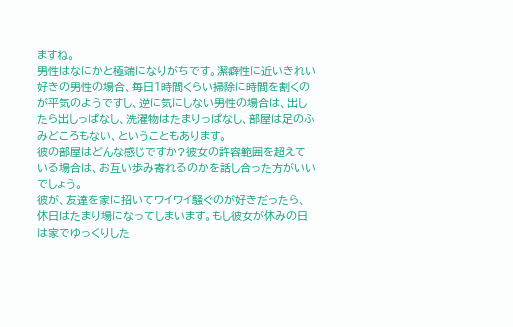ますね。
男性はなにかと極端になりがちです。潔癖性に近いきれい好きの男性の場合、毎日1時間くらい掃除に時間を割くのが平気のようですし、逆に気にしない男性の場合は、出したら出しっぱなし、洗濯物はたまりっぱなし、部屋は足のふみどころもない、ということもあります。
彼の部屋はどんな感じですか?彼女の許容範囲を超えている場合は、お互い歩み寄れるのかを話し合った方がいいでしょう。
彼が、友達を家に招いてワイワイ騒ぐのが好きだったら、休日はたまり場になってしまいます。もし彼女が休みの日は家でゆっくりした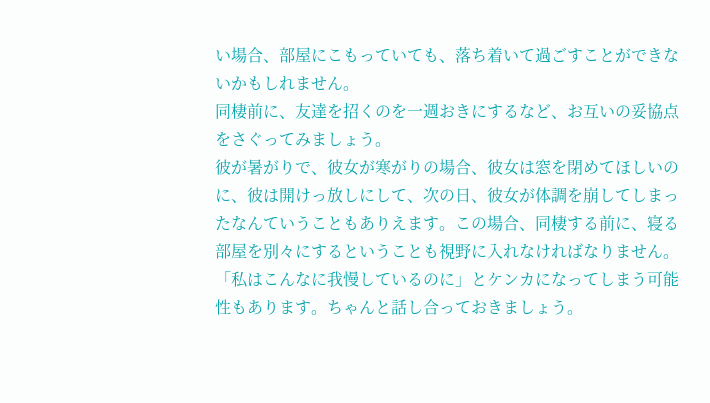い場合、部屋にこもっていても、落ち着いて過ごすことができないかもしれません。
同棲前に、友達を招くのを一週おきにするなど、お互いの妥協点をさぐってみましょう。
彼が暑がりで、彼女が寒がりの場合、彼女は窓を閉めてほしいのに、彼は開けっ放しにして、次の日、彼女が体調を崩してしまったなんていうこともありえます。この場合、同棲する前に、寝る部屋を別々にするということも視野に入れなければなりません。
「私はこんなに我慢しているのに」とケンカになってしまう可能性もあります。ちゃんと話し合っておきましょう。